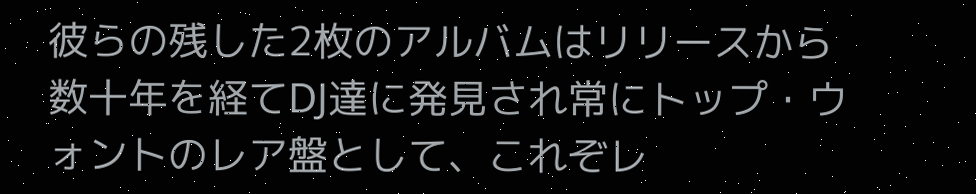彼らの残した2枚のアルバムはリリースから数十年を経てDJ達に発見され常にトップ・ウォントのレア盤として、これぞレ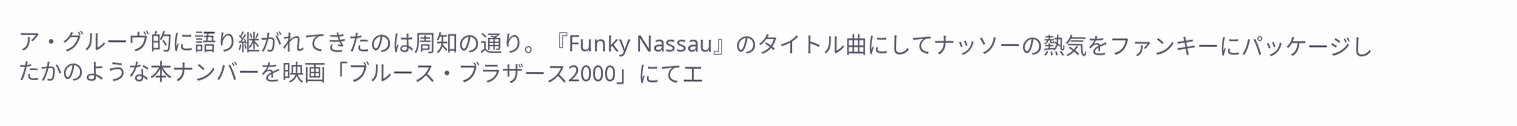ア・グルーヴ的に語り継がれてきたのは周知の通り。『Funky Nassau』のタイトル曲にしてナッソーの熱気をファンキーにパッケージしたかのような本ナンバーを映画「ブルース・ブラザース2000」にてエ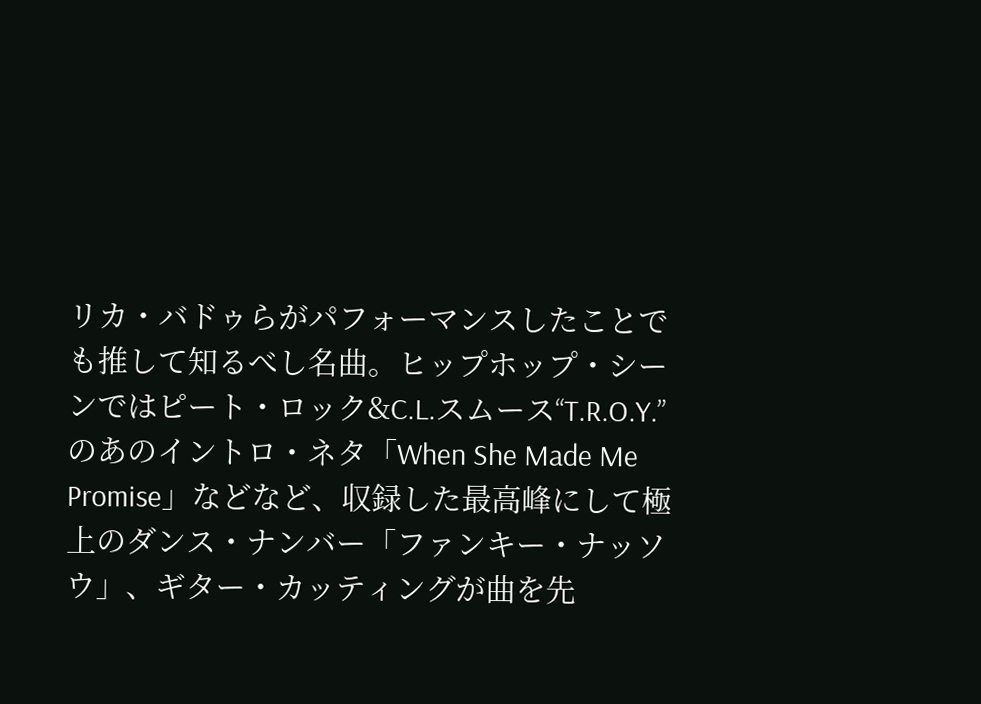リカ・バドゥらがパフォーマンスしたことでも推して知るべし名曲。ヒップホップ・シーンではピート・ロック&C.L.スムース“T.R.O.Y.”のあのイントロ・ネタ「When She Made Me Promise」などなど、収録した最高峰にして極上のダンス・ナンバー「ファンキー・ナッソウ」、ギター・カッティングが曲を先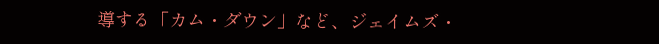導する「カム・ダウン」など、ジェイムズ・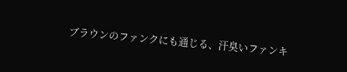ブラウンのファンクにも通じる、汗臭いファンキ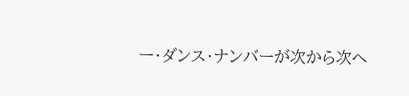ー・ダンス・ナンバーが次から次へ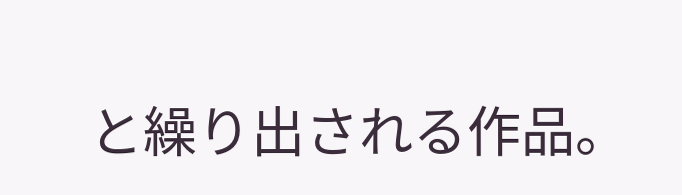と繰り出される作品。